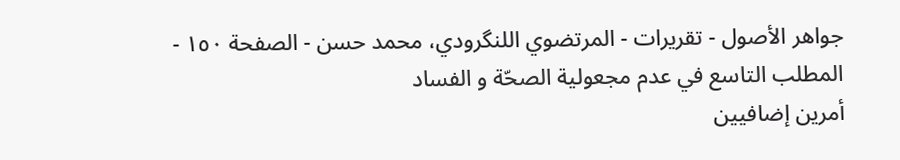جواهر الأصول - تقريرات - المرتضوي اللنگرودي، محمد حسن - الصفحة ١٥٠ - المطلب التاسع في عدم مجعولية الصحّة و الفساد
أمرين إضافيين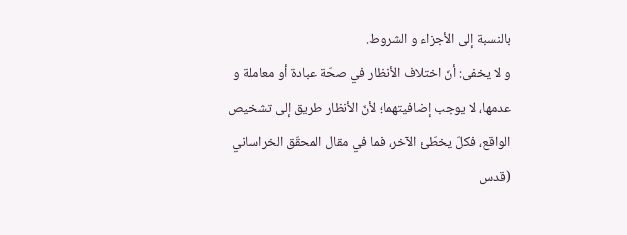بالنسبة إلى الأجزاء و الشروط.
و لا يخفى: أنّ اختلاف الأنظار في صحّة عبادة أو معاملة و عدمها، لا يوجب إضافيتهما؛ لأنّ الأنظار طريق إلى تشخيص الواقع، فكلّ يخطّئ الآخر، فما في مقال المحقّق الخراساني (قدس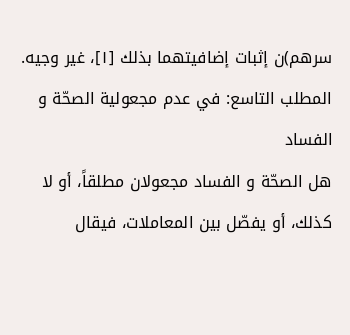سرهم)ن إثبات إضافيتهما بذلك [١]، غير وجيه.
المطلب التاسع: في عدم مجعولية الصحّة و الفساد
هل الصحّة و الفساد مجعولان مطلقاً، أو لا كذلك، أو يفصّل بين المعاملات، فيقال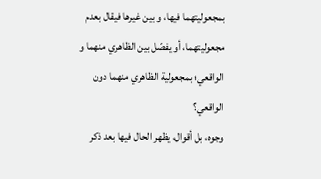بمجعوليتهما فيها، و بين غيرها فيقال بعدم مجعوليتهما، أو يفصّل بين الظاهري منهما و الواقعي؛ بمجعولية الظاهري منهما دون الواقعي؟
وجوه، بل أقوال، يظهر الحال فيها بعد ذكر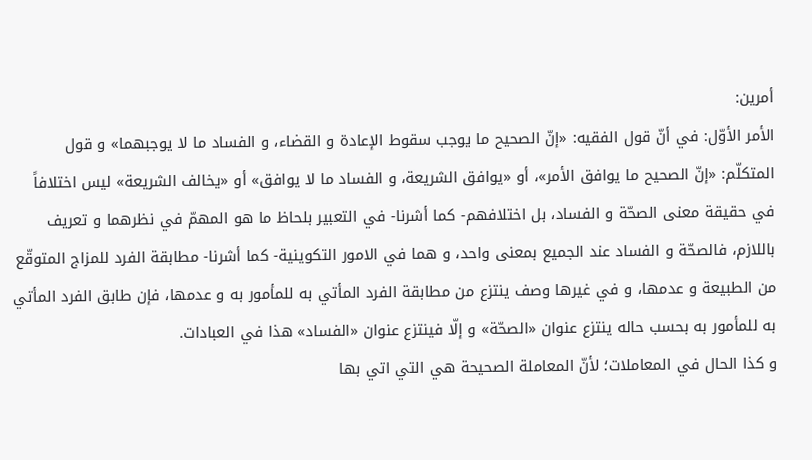أمرين:
الأمر الأوّل: في أنّ قول الفقيه: «إنّ الصحيح ما يوجب سقوط الإعادة و القضاء، و الفساد ما لا يوجبهما» و قول المتكلّم: «إنّ الصحيح ما يوافق الأمر»، أو «يوافق الشريعة، و الفساد ما لا يوافق» أو «يخالف الشريعة» ليس اختلافاً في حقيقة معنى الصحّة و الفساد، بل اختلافهم- كما أشرنا- في التعبير بلحاظ ما هو المهمّ في نظرهما و تعريف باللازم، فالصحّة و الفساد عند الجميع بمعنى واحد، و هما في الامور التكوينية- كما أشرنا- مطابقة الفرد للمزاج المتوقّع من الطبيعة و عدمها، و في غيرها وصف ينتزع من مطابقة الفرد المأتي به للمأمور به و عدمها، فإن طابق الفرد المأتي به للمأمور به بحسب حاله ينتزع عنوان «الصحّة» و إلّا فينتزع عنوان «الفساد» هذا في العبادات.
و كذا الحال في المعاملات؛ لأنّ المعاملة الصحيحة هي التي اتي بها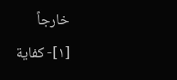خارجاً
[١]- كفاية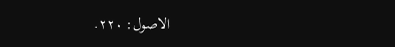الاصول: ٢٢٠.